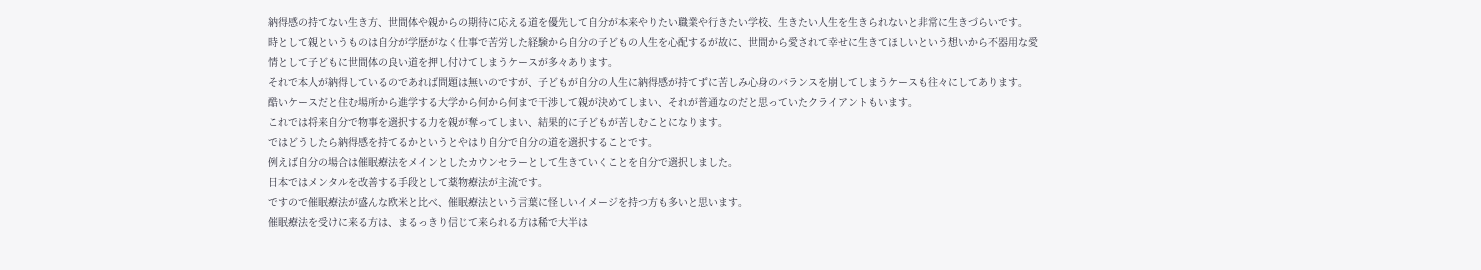納得感の持てない生き方、世間体や親からの期待に応える道を優先して自分が本来やりたい職業や行きたい学校、生きたい人生を生きられないと非常に生きづらいです。
時として親というものは自分が学歴がなく仕事で苦労した経験から自分の子どもの人生を心配するが故に、世間から愛されて幸せに生きてほしいという想いから不器用な愛情として子どもに世間体の良い道を押し付けてしまうケースが多々あります。
それで本人が納得しているのであれば問題は無いのですが、子どもが自分の人生に納得感が持てずに苦しみ心身のバランスを崩してしまうケースも往々にしてあります。
酷いケースだと住む場所から進学する大学から何から何まで干渉して親が決めてしまい、それが普通なのだと思っていたクライアントもいます。
これでは将来自分で物事を選択する力を親が奪ってしまい、結果的に子どもが苦しむことになります。
ではどうしたら納得感を持てるかというとやはり自分で自分の道を選択することです。
例えば自分の場合は催眠療法をメインとしたカウンセラーとして生きていくことを自分で選択しました。
日本ではメンタルを改善する手段として薬物療法が主流です。
ですので催眠療法が盛んな欧米と比べ、催眠療法という言葉に怪しいイメージを持つ方も多いと思います。
催眠療法を受けに来る方は、まるっきり信じて来られる方は稀で大半は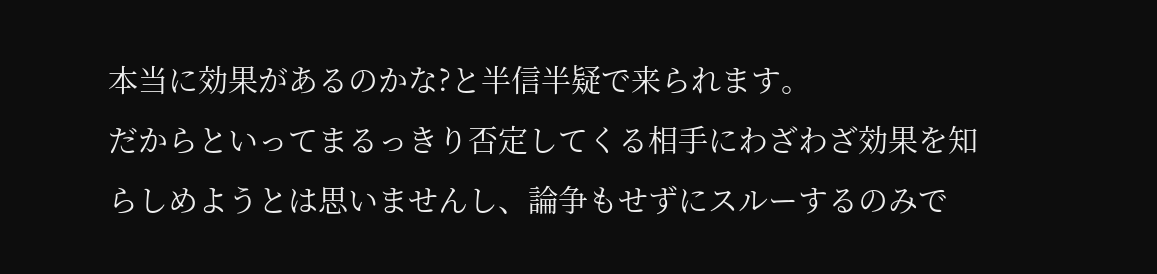本当に効果があるのかな?と半信半疑で来られます。
だからといってまるっきり否定してくる相手にわざわざ効果を知らしめようとは思いませんし、論争もせずにスルーするのみで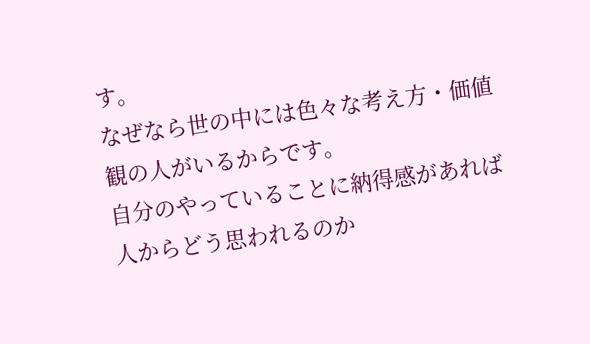す。
なぜなら世の中には色々な考え方・価値観の人がいるからです。
自分のやっていることに納得感があれば人からどう思われるのか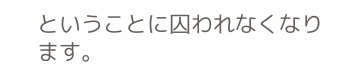ということに囚われなくなります。